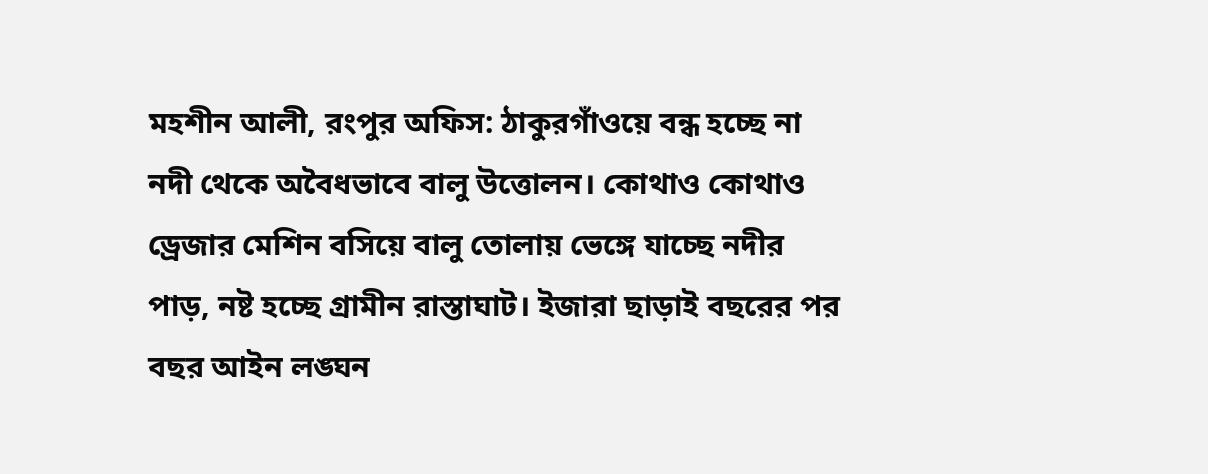মহশীন আলী, রংপুর অফিস: ঠাকুরগাঁওয়ে বন্ধ হচ্ছে না নদী থেকে অবৈধভাবে বালু উত্তোলন। কোথাও কোথাও ড্রেজার মেশিন বসিয়ে বালু তোলায় ভেঙ্গে যাচ্ছে নদীর পাড়, নষ্ট হচ্ছে গ্রামীন রাস্তাঘাট। ইজারা ছাড়াই বছরের পর বছর আইন লঙ্ঘন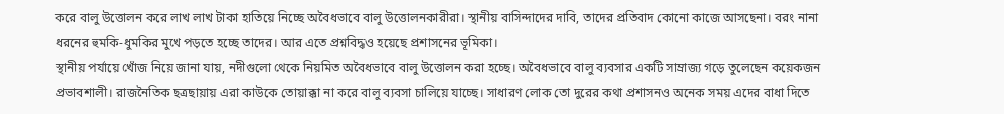করে বালু উত্তোলন করে লাখ লাখ টাকা হাতিয়ে নিচ্ছে অবৈধভাবে বালু উত্তোলনকারীরা। স্থানীয় বাসিন্দাদের দাবি, তাদের প্রতিবাদ কোনো কাজে আসছেনা। বরং নানা ধরনের হুমকি-ধুমকির মুখে পড়তে হচ্ছে তাদের। আর এতে প্রশ্নবিদ্ধও হয়েছে প্রশাসনের ভূমিকা।
স্থানীয় পর্যায়ে খোঁজ নিয়ে জানা যায়, নদীগুলো থেকে নিয়মিত অবৈধভাবে বালু উত্তোলন করা হচ্ছে। অবৈধভাবে বালু ব্যবসার একটি সাম্রাজ্য গড়ে তুলেছেন কয়েকজন প্রভাবশালী। রাজনৈতিক ছত্রছায়ায় এরা কাউকে তোয়াক্কা না করে বালু ব্যবসা চালিয়ে যাচ্ছে। সাধারণ লোক তো দুরের কথা প্রশাসনও অনেক সময় এদের বাধা দিতে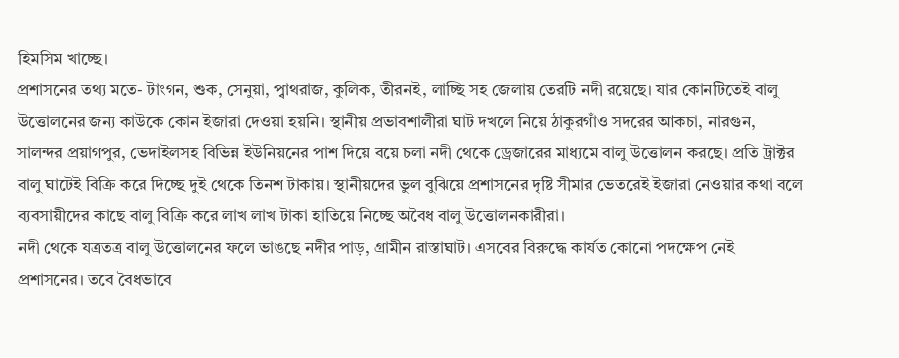হিমসিম খাচ্ছে।
প্রশাসনের তথ্য মতে- টাংগন, শুক, সেনুয়া, প্বাথরাজ, কুলিক, তীরনই, লাচ্ছি সহ জেলায় তেরটি নদী রয়েছে। যার কোনটিতেই বালু উত্তোলনের জন্য কাউকে কোন ইজারা দেওয়া হয়নি। স্থানীয় প্রভাবশালীরা ঘাট দখলে নিয়ে ঠাকুরগাঁও সদরের আকচা, নারগুন, সালন্দর প্রয়াগপুর, ভেদাইলসহ বিভিন্ন ইউনিয়নের পাশ দিয়ে বয়ে চলা নদী থেকে ড্রেজারের মাধ্যমে বালু উত্তোলন করছে। প্রতি ট্রাক্টর বালু ঘাটেই বিক্রি করে দিচ্ছে দুই থেকে তিনশ টাকায়। স্থানীয়দের ভুল বুঝিয়ে প্রশাসনের দৃষ্টি সীমার ভেতরেই ইজারা নেওয়ার কথা বলে ব্যবসায়ীদের কাছে বালু বিক্রি করে লাখ লাখ টাকা হাতিয়ে নিচ্ছে অবৈধ বালু উত্তোলনকারীরা।
নদী থেকে যত্রতত্র বালু উত্তোলনের ফলে ভাঙছে নদীর পাড়, গ্রামীন রাস্তাঘাট। এসবের বিরুদ্ধে কার্যত কোনো পদক্ষেপ নেই প্রশাসনের। তবে বৈধভাবে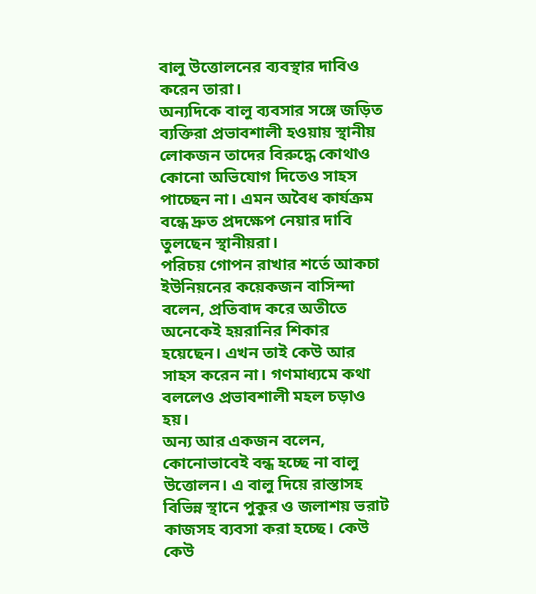বালু উত্তোলনের ব্যবস্থার দাবিও করেন তারা।
অন্যদিকে বালু ব্যবসার সঙ্গে জড়িত ব্যক্তিরা প্রভাবশালী হওয়ায় স্থানীয় লোকজন তাদের বিরুদ্ধে কোথাও কোনো অভিযোগ দিতেও সাহস পাচ্ছেন না। এমন অবৈধ কার্যক্রম বন্ধে দ্রুত প্রদক্ষেপ নেয়ার দাবি তুলছেন স্থানীয়রা।
পরিচয় গোপন রাখার শর্তে আকচা ইউনিয়নের কয়েকজন বাসিন্দা বলেন, প্রতিবাদ করে অতীতে অনেকেই হয়রানির শিকার হয়েছেন। এখন তাই কেউ আর সাহস করেন না। গণমাধ্যমে কথা বললেও প্রভাবশালী মহল চড়াও হয়।
অন্য আর একজন বলেন, কোনোভাবেই বন্ধ হচ্ছে না বালু উত্তোলন। এ বালু দিয়ে রাস্তাসহ বিভিন্ন স্থানে পুকুর ও জলাশয় ভরাট কাজসহ ব্যবসা করা হচ্ছে। কেউ কেউ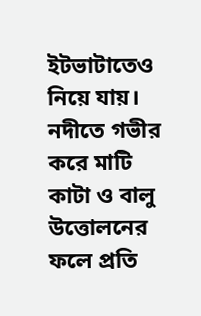ইটভাটাতেও নিয়ে যায়। নদীতে গভীর করে মাটি কাটা ও বালু উত্তোলনের ফলে প্রতি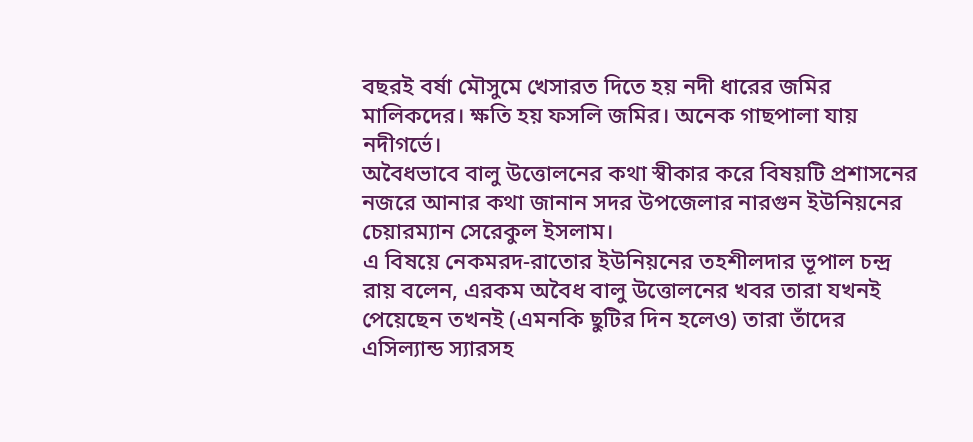বছরই বর্ষা মৌসুমে খেসারত দিতে হয় নদী ধারের জমির মালিকদের। ক্ষতি হয় ফসলি জমির। অনেক গাছপালা যায় নদীগর্ভে।
অবৈধভাবে বালু উত্তোলনের কথা স্বীকার করে বিষয়টি প্রশাসনের নজরে আনার কথা জানান সদর উপজেলার নারগুন ইউনিয়নের চেয়ারম্যান সেরেকুল ইসলাম।
এ বিষয়ে নেকমরদ-রাতোর ইউনিয়নের তহশীলদার ভূপাল চন্দ্র রায় বলেন, এরকম অবৈধ বালু উত্তোলনের খবর তারা যখনই পেয়েছেন তখনই (এমনকি ছুটির দিন হলেও) তারা তাঁদের এসিল্যান্ড স্যারসহ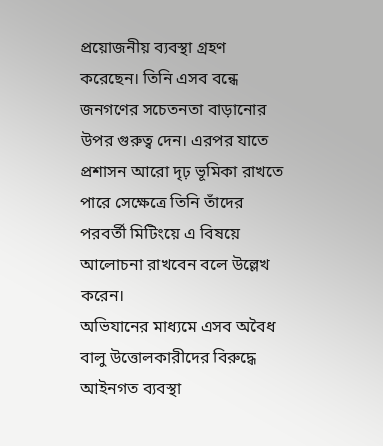প্রয়োজনীয় ব্যবস্থা গ্রহণ করেছেন। তিনি এসব বন্ধে জনগণের সচেতনতা বাড়ানোর উপর গুরুত্ব দেন। এরপর যাতে প্রশাসন আরো দৃঢ় ভূমিকা রাখতে পারে সেক্ষেত্রে তিনি তাঁদের পরবর্তী মিটিংয়ে এ বিষয়ে আলোচনা রাখবেন বলে উল্লেখ করেন।
অভিযানের মাধ্যমে এসব অবৈধ বালু উত্তোলকারীদের বিরুদ্ধে আইনগত ব্যবস্থা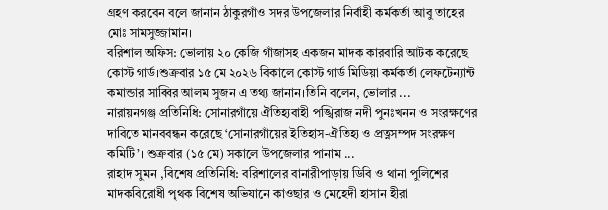গ্রহণ করবেন বলে জানান ঠাকুরগাঁও সদর উপজেলার নির্বাহী কর্মকর্তা আবু তাহের মোঃ সামসুজ্জামান।
বরিশাল অফিস: ভোলায় ২০ কেজি গাঁজাসহ একজন মাদক কারবারি আটক করেছে কোস্ট গার্ড।শুক্রবার ১৫ মে ২০২৬ বিকালে কোস্ট গার্ড মিডিয়া কর্মকর্তা লেফটেন্যান্ট কমান্ডার সাব্বির আলম সুজন এ তথ্য জানান।তিনি বলেন, ভোলার ...
নারায়নগঞ্জ প্রতিনিধি: সোনারগাঁয়ে ঐতিহ্যবাহী পঙ্খিরাজ নদী পুনঃখনন ও সংরক্ষণের দাবিতে মানববন্ধন করেছে ‘সোনারগাঁয়ের ইতিহাস-ঐতিহ্য ও প্রত্নসম্পদ সংরক্ষণ কমিটি’। শুক্রবার (১৫ মে) সকালে উপজেলার পানাম ...
রাহাদ সুমন ,বিশেষ প্রতিনিধি: বরিশালের বানারীপাড়ায় ডিবি ও থানা পুলিশের মাদকবিরোধী পৃথক বিশেষ অভিযানে কাওছার ও মেহেদী হাসান হীরা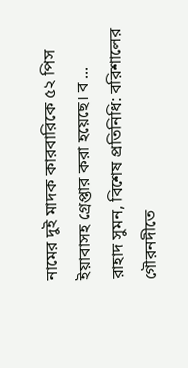নামের দুই মাদক কারবারিকে ৫২ পিস ইয়াবাসহ গ্রেপ্তার করা হয়েছে। ব ...
রাহাদ সুমন, বিশেষ প্রতিনিধি: বরিশালের গৌরনদীতে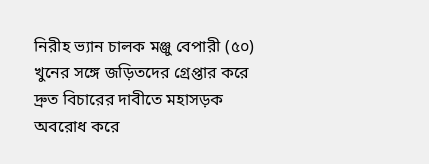নিরীহ ভ্যান চালক মঞ্জু বেপারী (৫০) খুনের সঙ্গে জড়িতদের গ্রেপ্তার করে দ্রুত বিচারের দাবীতে মহাসড়ক অবরোধ করে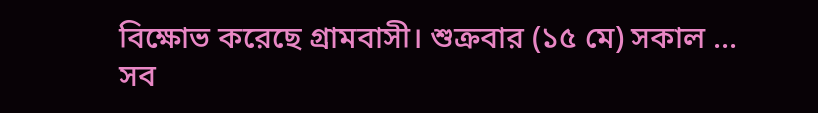বিক্ষোভ করেছে গ্রামবাসী। শুক্রবার (১৫ মে) সকাল ...
সব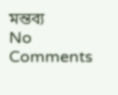মন্তব্য
No Comments